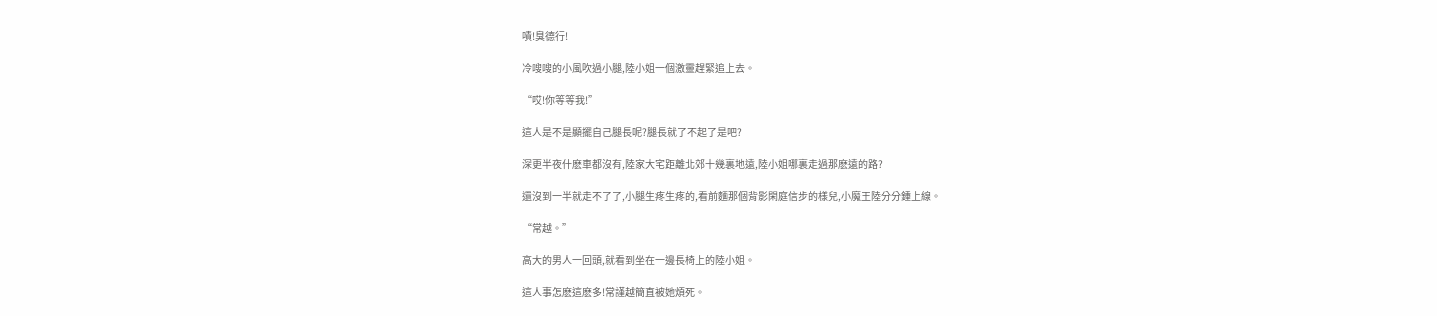嘖!臭德行!

冷嗖嗖的小風吹過小腿,陸小姐一個激靈趕緊追上去。

“哎!你等等我!”

這人是不是顯擺自己腿長呢?腿長就了不起了是吧?

深更半夜什麽車都沒有,陸家大宅距離北郊十幾裏地遠,陸小姐哪裏走過那麽遠的路?

還沒到一半就走不了了,小腿生疼生疼的,看前麵那個背影閑庭信步的樣兒,小魔王陸分分鍾上線。

“常越。”

高大的男人一回頭,就看到坐在一邊長椅上的陸小姐。

這人事怎麽這麽多!常謹越簡直被她煩死。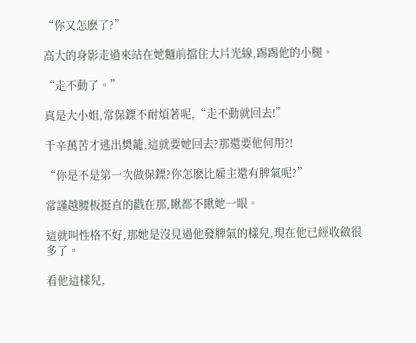“你又怎麽了?”

高大的身影走過來站在她麵前擋住大片光線,踢踢他的小腿。

“走不動了。”

真是大小姐,常保鏢不耐煩著呢,“走不動就回去!”

千辛萬苦才逃出樊籠,這就要她回去?那還要他何用?!

“你是不是第一次做保鏢?你怎麽比雇主還有脾氣呢?”

常謹越腰板挺直的戳在那,瞅都不瞅她一眼。

這就叫性格不好,那她是沒見過他發脾氣的樣兒,現在他已經收斂很多了。

看他這樣兒,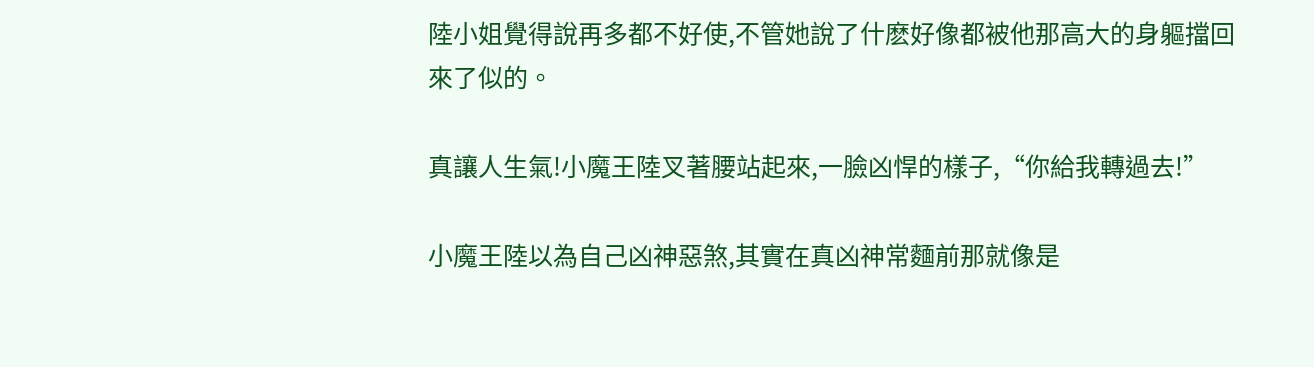陸小姐覺得說再多都不好使,不管她說了什麽好像都被他那高大的身軀擋回來了似的。

真讓人生氣!小魔王陸叉著腰站起來,一臉凶悍的樣子,“你給我轉過去!”

小魔王陸以為自己凶神惡煞,其實在真凶神常麵前那就像是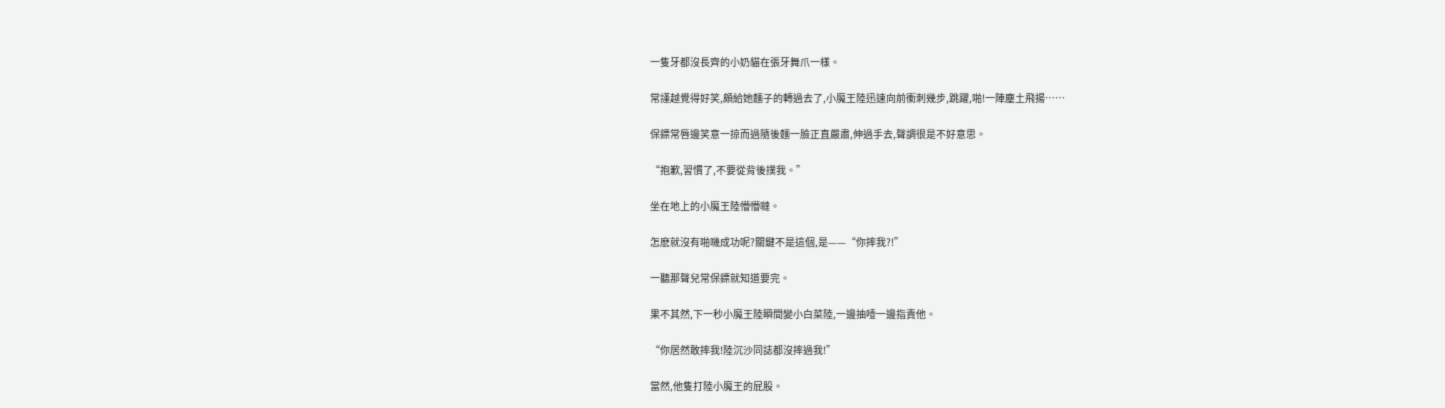一隻牙都沒長齊的小奶貓在張牙舞爪一樣。

常謹越覺得好笑,頗給她麵子的轉過去了,小魔王陸迅速向前衝刺幾步,跳躍,啪!一陣塵土飛揚……

保鏢常唇邊笑意一掠而過隨後麵一臉正直嚴肅,伸過手去,聲調很是不好意思。

“抱歉,習慣了,不要從背後撲我。”

坐在地上的小魔王陸懵懵噠。

怎麽就沒有啪嘰成功呢?關鍵不是這個,是——“你摔我?!”

一聽那聲兒常保鏢就知道要完。

果不其然,下一秒小魔王陸瞬間變小白菜陸,一邊抽噎一邊指責他。

“你居然敢摔我!陸沉沙同誌都沒摔過我!”

當然,他隻打陸小魔王的屁股。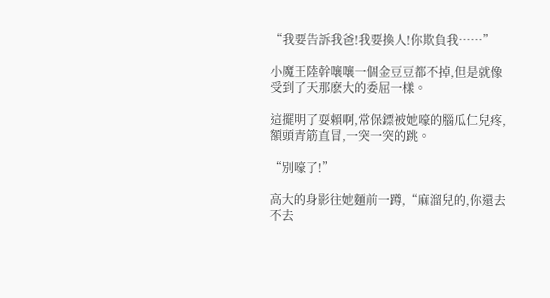“我要告訴我爸!我要換人!你欺負我……”

小魔王陸幹嚷嚷一個金豆豆都不掉,但是就像受到了天那麽大的委屈一樣。

這擺明了耍賴啊,常保鏢被她嚎的腦瓜仁兒疼,額頭青筋直冒,一突一突的跳。

“別嚎了!”

高大的身影往她麵前一蹲,“麻溜兒的,你還去不去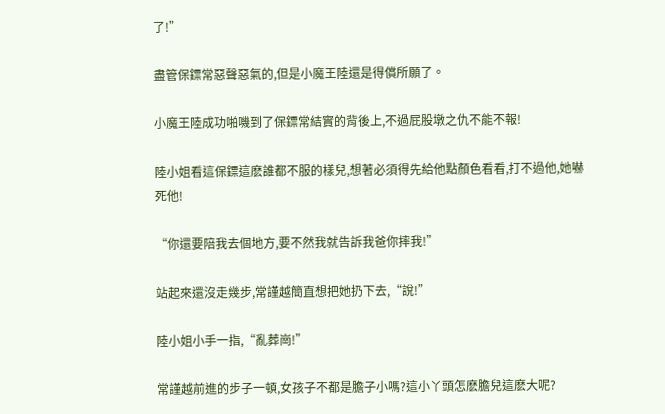了!”

盡管保鏢常惡聲惡氣的,但是小魔王陸還是得償所願了。

小魔王陸成功啪嘰到了保鏢常結實的背後上,不過屁股墩之仇不能不報!

陸小姐看這保鏢這麽誰都不服的樣兒,想著必須得先給他點顏色看看,打不過他,她嚇死他!

“你還要陪我去個地方,要不然我就告訴我爸你摔我!”

站起來還沒走幾步,常謹越簡直想把她扔下去,“說!”

陸小姐小手一指,“亂葬崗!”

常謹越前進的步子一頓,女孩子不都是膽子小嗎?這小丫頭怎麽膽兒這麽大呢?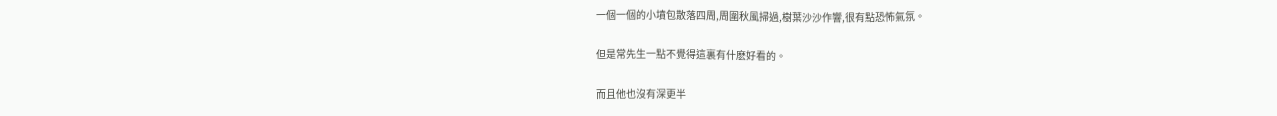一個一個的小墳包散落四周,周圍秋風掃過,樹葉沙沙作響,很有點恐怖氣氛。

但是常先生一點不覺得這裏有什麽好看的。

而且他也沒有深更半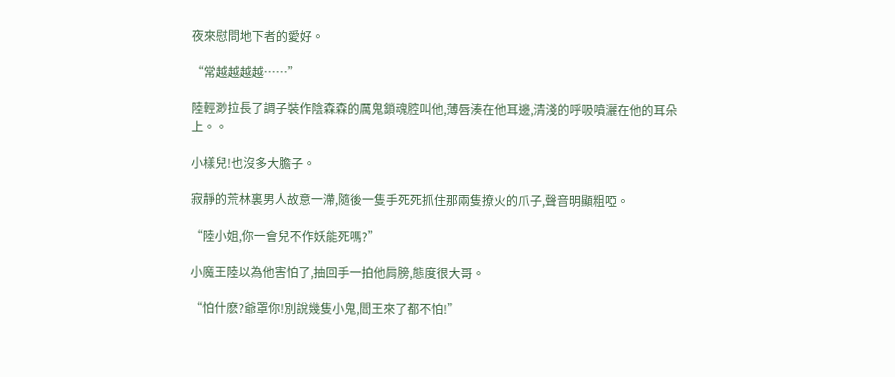夜來慰問地下者的愛好。

“常越越越越……”

陸輕渺拉長了調子裝作陰森森的厲鬼鎖魂腔叫他,薄唇湊在他耳邊,清淺的呼吸噴灑在他的耳朵上。。

小樣兒!也沒多大膽子。

寂靜的荒林裏男人故意一滯,隨後一隻手死死抓住那兩隻撩火的爪子,聲音明顯粗啞。

“陸小姐,你一會兒不作妖能死嗎?”

小魔王陸以為他害怕了,抽回手一拍他肩膀,態度很大哥。

“怕什麽?爺罩你!別說幾隻小鬼,閻王來了都不怕!”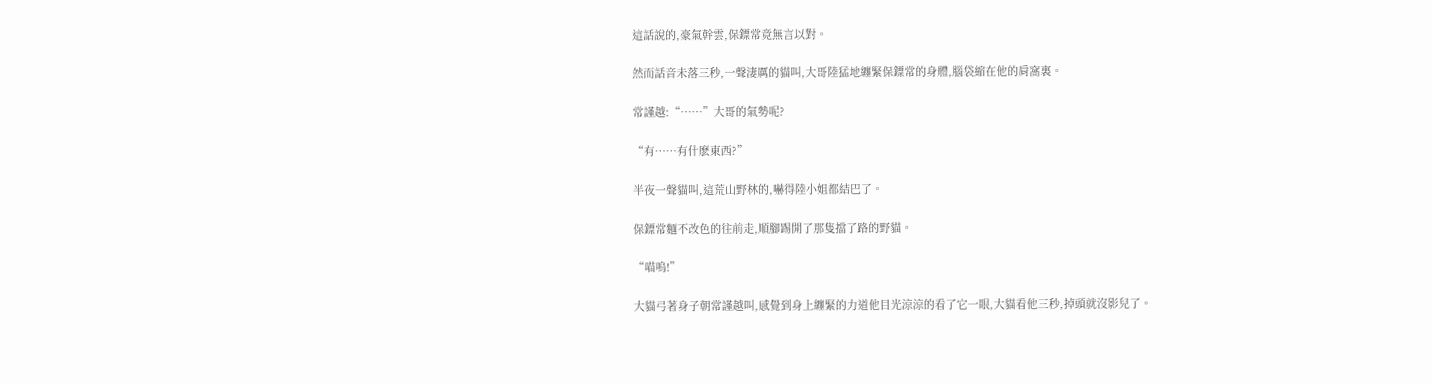這話說的,豪氣幹雲,保鏢常竟無言以對。

然而話音未落三秒,一聲淒厲的貓叫,大哥陸猛地纏緊保鏢常的身體,腦袋縮在他的肩窩裏。

常謹越:“……”大哥的氣勢呢?

“有……有什麽東西?”

半夜一聲貓叫,這荒山野林的,嚇得陸小姐都結巴了。

保鏢常麵不改色的往前走,順腳踢開了那隻擋了路的野貓。

“喵嗚!”

大貓弓著身子朝常謹越叫,感覺到身上纏緊的力道他目光涼涼的看了它一眼,大貓看他三秒,掉頭就沒影兒了。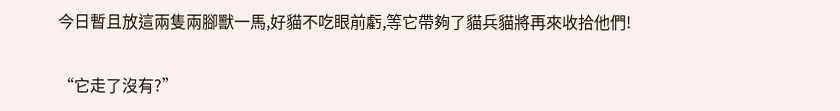今日暫且放這兩隻兩腳獸一馬,好貓不吃眼前虧,等它帶夠了貓兵貓將再來收拾他們!

“它走了沒有?”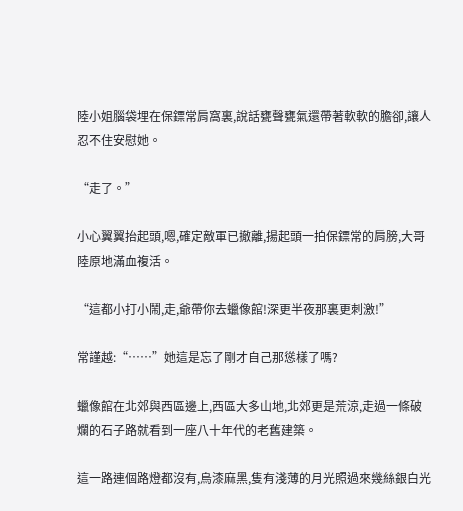陸小姐腦袋埋在保鏢常肩窩裏,說話甕聲甕氣還帶著軟軟的膽卻,讓人忍不住安慰她。

“走了。”

小心翼翼抬起頭,嗯,確定敵軍已撤離,揚起頭一拍保鏢常的肩膀,大哥陸原地滿血複活。

“這都小打小鬧,走,爺帶你去蠟像館!深更半夜那裏更刺激!”

常謹越:“……”她這是忘了剛才自己那慫樣了嗎?

蠟像館在北郊與西區邊上,西區大多山地,北郊更是荒涼,走過一條破爛的石子路就看到一座八十年代的老舊建築。

這一路連個路燈都沒有,烏漆麻黑,隻有淺薄的月光照過來幾絲銀白光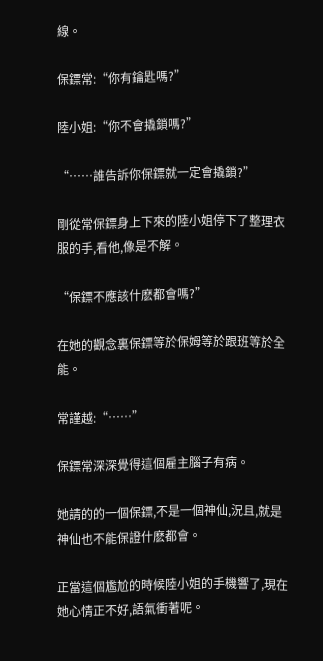線。

保鏢常:“你有鑰匙嗎?”

陸小姐:“你不會撬鎖嗎?”

“……誰告訴你保鏢就一定會撬鎖?”

剛從常保鏢身上下來的陸小姐停下了整理衣服的手,看他,像是不解。

“保鏢不應該什麽都會嗎?”

在她的觀念裏保鏢等於保姆等於跟班等於全能。

常謹越:“……”

保鏢常深深覺得這個雇主腦子有病。

她請的的一個保鏢,不是一個神仙,況且,就是神仙也不能保證什麽都會。

正當這個尷尬的時候陸小姐的手機響了,現在她心情正不好,語氣衝著呢。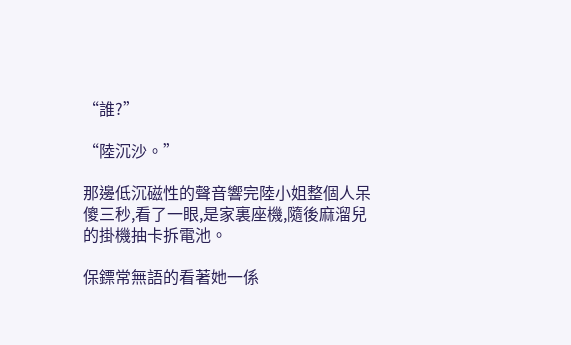“誰?”

“陸沉沙。”

那邊低沉磁性的聲音響完陸小姐整個人呆傻三秒,看了一眼,是家裏座機,隨後麻溜兒的掛機抽卡拆電池。

保鏢常無語的看著她一係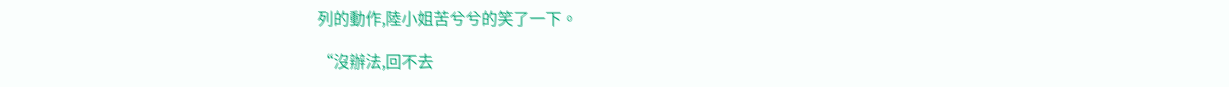列的動作,陸小姐苦兮兮的笑了一下。

“沒辦法,回不去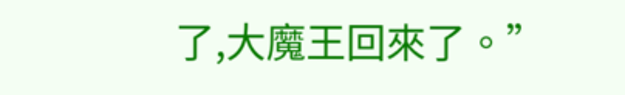了,大魔王回來了。”